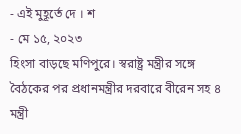- এই মুহূর্তে দে । শ
- মে ১৫, ২০২৩
হিংসা বাড়ছে মণিপুরে। স্বরাষ্ট্র মন্ত্রীর সঙ্গে বৈঠকের পর প্রধানমন্ত্রীর দরবারে বীরেন সহ ৪ মন্ত্রী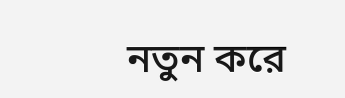নতুন করে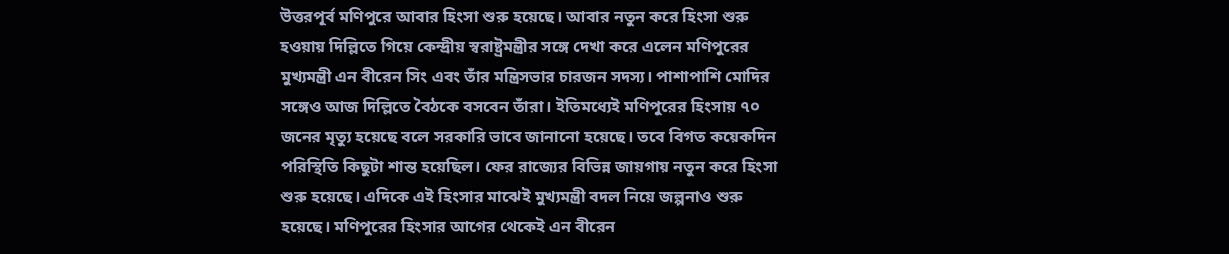উত্তরপূর্ব মণিপুরে আবার হিংসা শুরু হয়েছে। আবার নতুন করে হিংসা শুরু হওয়ায় দিল্লিতে গিয়ে কেন্দ্রীয় স্বরাষ্ট্রমন্ত্রীর সঙ্গে দেখা করে এলেন মণিপুরের মুখ্যমন্ত্রী এন বীরেন সিং এবং তাঁর মন্ত্রিসভার চারজন সদস্য। পাশাপাশি মোদির সঙ্গেও আজ দিল্লিতে বৈঠকে বসবেন তাঁরা। ইতিমধ্যেই মণিপুরের হিংসায় ৭০ জনের মৃত্যু হয়েছে বলে সরকারি ভাবে জানানো হয়েছে। তবে বিগত কয়েকদিন পরিস্থিতি কিছুটা শান্ত হয়েছিল। ফের রাজ্যের বিভিন্ন জায়গায় নতুন করে হিংসা শুরু হয়েছে। এদিকে এই হিংসার মাঝেই মুখ্যমন্ত্রী বদল নিয়ে জল্পনাও শুরু হয়েছে। মণিপুরের হিংসার আগের থেকেই এন বীরেন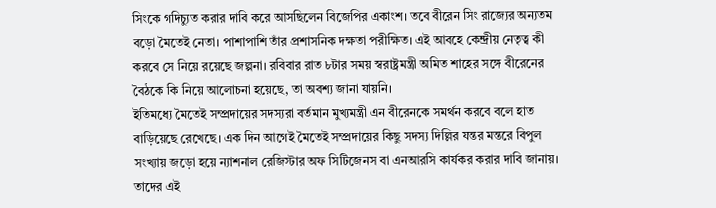সিংকে গদিচ্যুত করার দাবি করে আসছিলেন বিজেপির একাংশ। তবে বীরেন সিং রাজ্যের অন্যতম বড়ো মৈতেই নেতা। পাশাপাশি তাঁর প্রশাসনিক দক্ষতা পরীক্ষিত। এই আবহে কেন্দ্রীয় নেতৃত্ব কী করবে সে নিয়ে রয়েছে জল্পনা। রবিবার রাত ৮টার সময় স্বরাষ্ট্রমন্ত্রী অমিত শাহের সঙ্গে বীরেনের বৈঠকে কি নিয়ে আলোচনা হয়েছে, তা অবশ্য জানা যায়নি।
ইতিমধ্যে মৈতেই সম্প্রদায়ের সদস্যরা বর্তমান মুখ্যমন্ত্রী এন বীরেনকে সমর্থন করবে বলে হাত বাড়িয়েছে রেখেছে। এক দিন আগেই মৈতেই সম্প্রদায়ের কিছু সদস্য দিল্লির যন্তর মন্তরে বিপুল সংখ্যায় জড়ো হয়ে ন্যাশনাল রেজিস্টার অফ সিটিজেনস বা এনআরসি কার্যকর করার দাবি জানায়। তাদের এই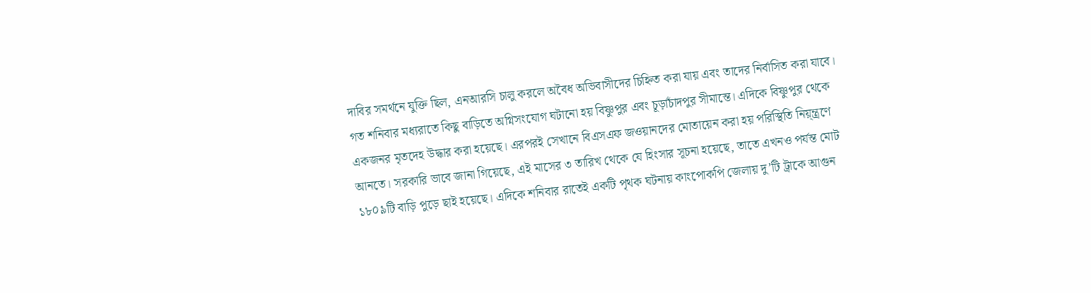দাবির সমর্থনে যুক্তি ছিল, এনআরসি চালু করলে অবৈধ অভিবাসীদের চিহ্নিত করা যায় এবং তাদের নির্বাসিত করা যাবে।
গত শনিবার মধ্যরাতে কিছু বাড়িতে অগ্নিসংযোগ ঘটানো হয় বিষ্ণুপুর এবং চূড়াচাঁদপুর সীমান্তে। এদিকে বিষ্ণুপুর থেকে একজনর মৃতদেহ উদ্ধার করা হয়েছে। এরপরই সেখানে বিএসএফ জওয়ানদের মোতায়েন করা হয় পরিস্থিতি নিয়্ন্ত্রণে আনতে। সরকারি ভাবে জানা গিয়েছে, এই মাসের ৩ তারিখ থেকে যে হিংসার সূচনা হয়েছে, তাতে এখনও পর্যন্ত মোট ১৮০৯টি বাড়ি পুড়ে ছাই হয়েছে। এদিকে শনিবার রাতেই একটি পৃথক ঘটনায় কাংপোকপি জেলায় দু’টি ট্রাকে আগুন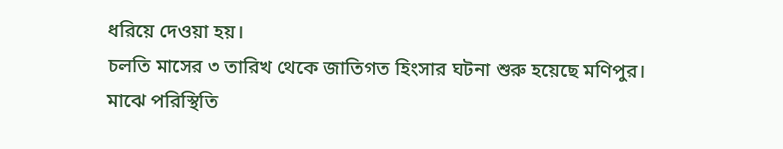ধরিয়ে দেওয়া হয়।
চলতি মাসের ৩ তারিখ থেকে জাতিগত হিংসার ঘটনা শুরু হয়েছে মণিপুর। মাঝে পরিস্থিতি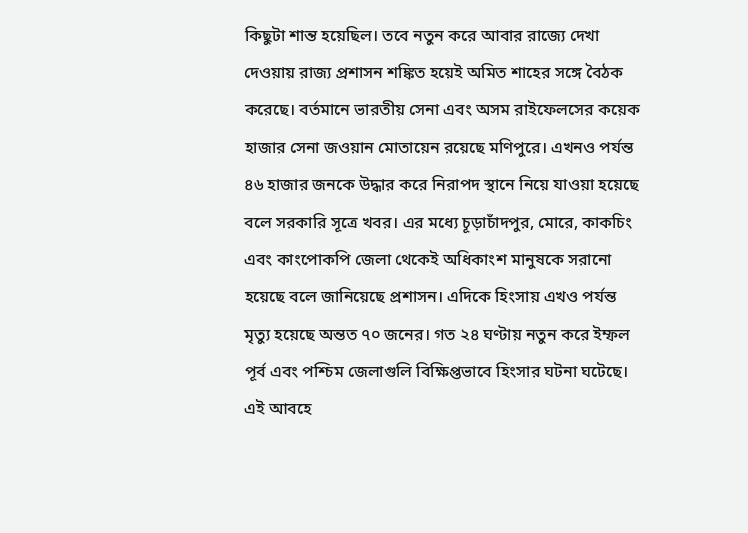কিছুটা শান্ত হয়েছিল। তবে নতুন করে আবার রাজ্যে দেখা দেওয়ায় রাজ্য প্রশাসন শঙ্কিত হয়েই অমিত শাহের সঙ্গে বৈঠক করেছে। বর্তমানে ভারতীয় সেনা এবং অসম রাইফেলসের কয়েক হাজার সেনা জওয়ান মোতায়েন রয়েছে মণিপুরে। এখনও পর্যন্ত ৪৬ হাজার জনকে উদ্ধার করে নিরাপদ স্থানে নিয়ে যাওয়া হয়েছে বলে সরকারি সূত্রে খবর। এর মধ্যে চূড়াচাঁদপুর, মোরে, কাকচিং এবং কাংপোকপি জেলা থেকেই অধিকাংশ মানুষকে সরানো হয়েছে বলে জানিয়েছে প্রশাসন। এদিকে হিংসায় এখও পর্যন্ত মৃত্যু হয়েছে অন্তত ৭০ জনের। গত ২৪ ঘণ্টায় নতুন করে ইম্ফল পূর্ব এবং পশ্চিম জেলাগুলি বিক্ষিপ্তভাবে হিংসার ঘটনা ঘটেছে। এই আবহে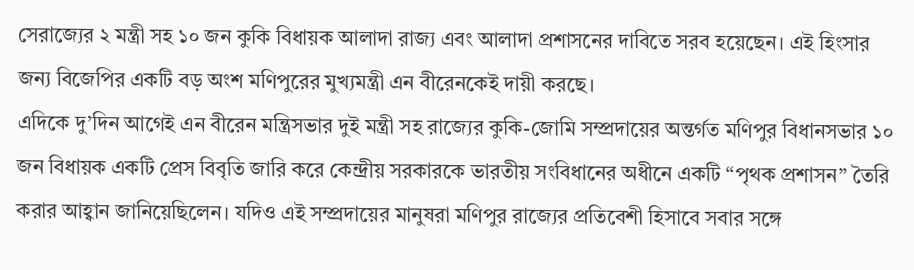সেরাজ্যের ২ মন্ত্রী সহ ১০ জন কুকি বিধায়ক আলাদা রাজ্য এবং আলাদা প্রশাসনের দাবিতে সরব হয়েছেন। এই হিংসার জন্য বিজেপির একটি বড় অংশ মণিপুরের মুখ্যমন্ত্রী এন বীরেনকেই দায়ী করছে।
এদিকে দু’দিন আগেই এন বীরেন মন্ত্রিসভার দুই মন্ত্রী সহ রাজ্যের কুকি-জোমি সম্প্রদায়ের অন্তর্গত মণিপুর বিধানসভার ১০ জন বিধায়ক একটি প্রেস বিবৃতি জারি করে কেন্দ্রীয় সরকারকে ভারতীয় সংবিধানের অধীনে একটি “পৃথক প্রশাসন” তৈরি করার আহ্বান জানিয়েছিলেন। যদিও এই সম্প্রদায়ের মানুষরা মণিপুর রাজ্যের প্রতিবেশী হিসাবে সবার সঙ্গে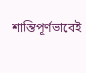শান্তিপূর্ণভাবেই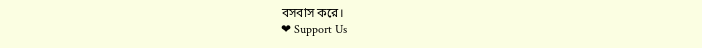বসবাস করে।
❤ Support Us